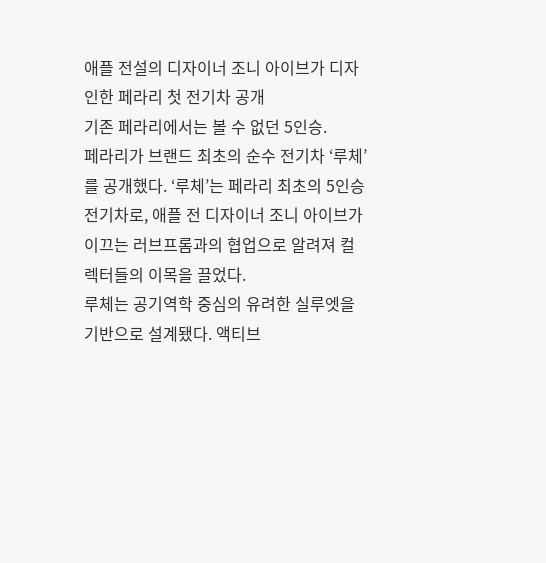애플 전설의 디자이너 조니 아이브가 디자인한 페라리 첫 전기차 공개
기존 페라리에서는 볼 수 없던 5인승.
페라리가 브랜드 최초의 순수 전기차 ‘루체’를 공개했다. ‘루체’는 페라리 최초의 5인승 전기차로, 애플 전 디자이너 조니 아이브가 이끄는 러브프롬과의 협업으로 알려져 컬렉터들의 이목을 끌었다.
루체는 공기역학 중심의 유려한 실루엣을 기반으로 설계됐다. 액티브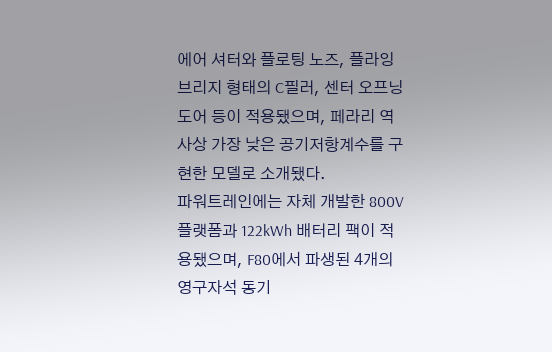에어 셔터와 플로팅 노즈, 플라잉 브리지 형태의 C필러, 센터 오프닝 도어 등이 적용됐으며, 페라리 역사상 가장 낮은 공기저항계수를 구현한 모델로 소개됐다.
파워트레인에는 자체 개발한 800V 플랫폼과 122kWh 배터리 팩이 적용됐으며, F80에서 파생된 4개의 영구자석 동기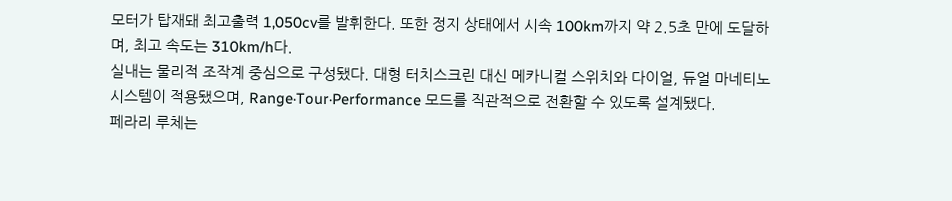모터가 탑재돼 최고출력 1,050cv를 발휘한다. 또한 정지 상태에서 시속 100km까지 약 2.5초 만에 도달하며, 최고 속도는 310km/h다.
실내는 물리적 조작계 중심으로 구성됐다. 대형 터치스크린 대신 메카니컬 스위치와 다이얼, 듀얼 마네티노 시스템이 적용됐으며, Range·Tour·Performance 모드를 직관적으로 전환할 수 있도록 설계됐다.
페라리 루체는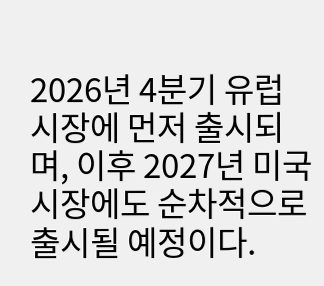2026년 4분기 유럽 시장에 먼저 출시되며, 이후 2027년 미국 시장에도 순차적으로 출시될 예정이다.